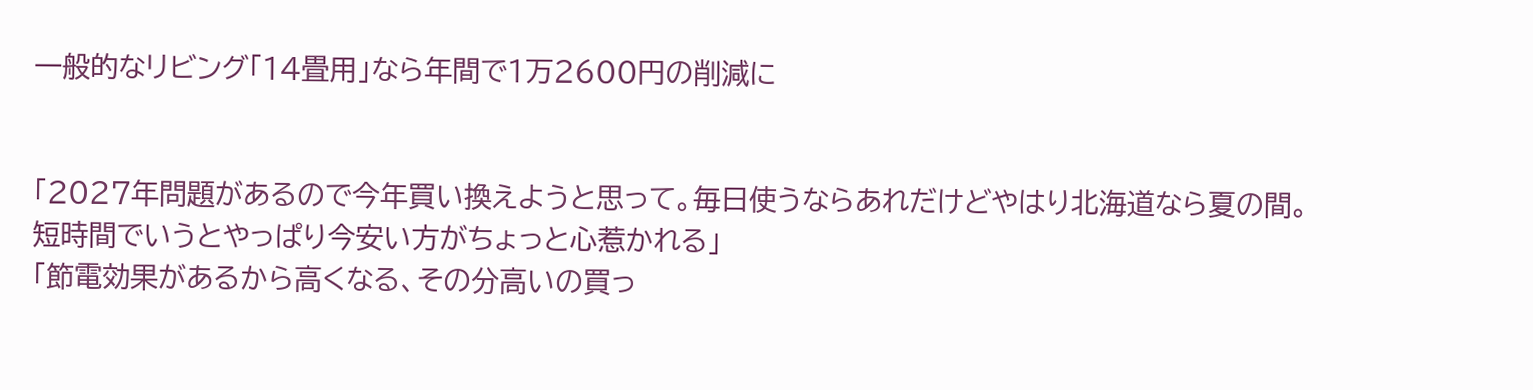一般的なリビング「14畳用」なら年間で1万2600円の削減に


「2027年問題があるので今年買い換えようと思って。毎日使うならあれだけどやはり北海道なら夏の間。短時間でいうとやっぱり今安い方がちょっと心惹かれる」
「節電効果があるから高くなる、その分高いの買っ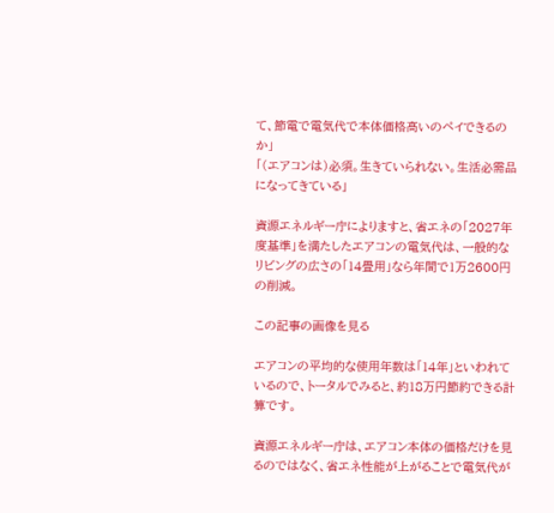て、節電で電気代で本体価格高いのペイできるのか」
「(エアコンは)必須。生きていられない。生活必需品になってきている」

資源エネルギー庁によりますと、省エネの「2027年度基準」を満たしたエアコンの電気代は、一般的なリビングの広さの「14畳用」なら年間で1万2600円の削減。

この記事の画像を見る

エアコンの平均的な使用年数は「14年」といわれているので、トータルでみると、約18万円節約できる計算です。

資源エネルギー庁は、エアコン本体の価格だけを見るのではなく、省エネ性能が上がることで電気代が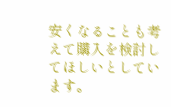安くなることも考えて購入を検討してほしいとしています。